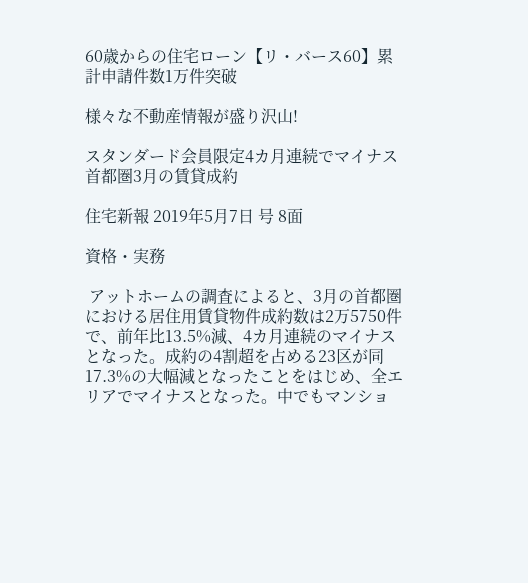60歳からの住宅ローン【リ・バース60】累計申請件数1万件突破

様々な不動産情報が盛り沢山!

スタンダード会員限定4カ月連続でマイナス 首都圏3月の賃貸成約

住宅新報 2019年5月7日 号 8面

資格・実務

 アットホームの調査によると、3月の首都圏における居住用賃貸物件成約数は2万5750件で、前年比13.5%減、4カ月連続のマイナスとなった。成約の4割超を占める23区が同17.3%の大幅減となったことをはじめ、全エリアでマイナスとなった。中でもマンショ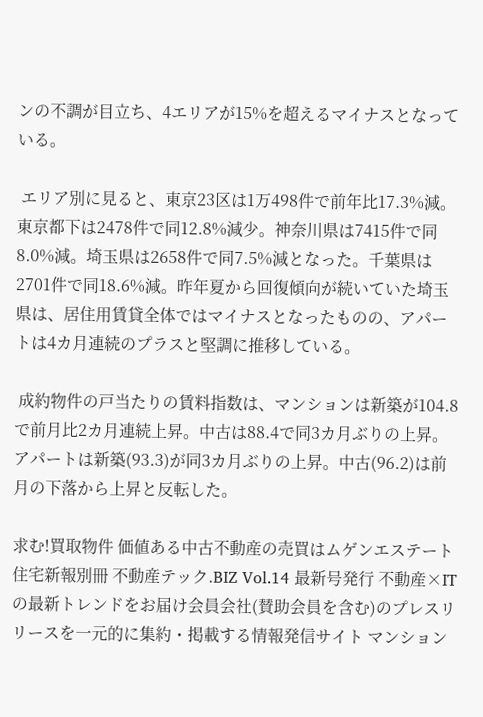ンの不調が目立ち、4エリアが15%を超えるマイナスとなっている。

 エリア別に見ると、東京23区は1万498件で前年比17.3%減。東京都下は2478件で同12.8%減少。神奈川県は7415件で同8.0%減。埼玉県は2658件で同7.5%減となった。千葉県は2701件で同18.6%減。昨年夏から回復傾向が続いていた埼玉県は、居住用賃貸全体ではマイナスとなったものの、アパートは4カ月連続のプラスと堅調に推移している。

 成約物件の戸当たりの賃料指数は、マンションは新築が104.8で前月比2カ月連続上昇。中古は88.4で同3カ月ぶりの上昇。アパートは新築(93.3)が同3カ月ぶりの上昇。中古(96.2)は前月の下落から上昇と反転した。

求む!買取物件 価値ある中古不動産の売買はムゲンエステート住宅新報別冊 不動産テック.BIZ Vol.14 最新号発行 不動産×ITの最新トレンドをお届け会員会社(賛助会員を含む)のプレスリリースを一元的に集約・掲載する情報発信サイト マンション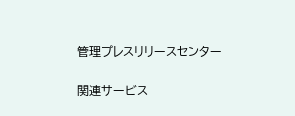管理プレスリリースセンター

関連サービス